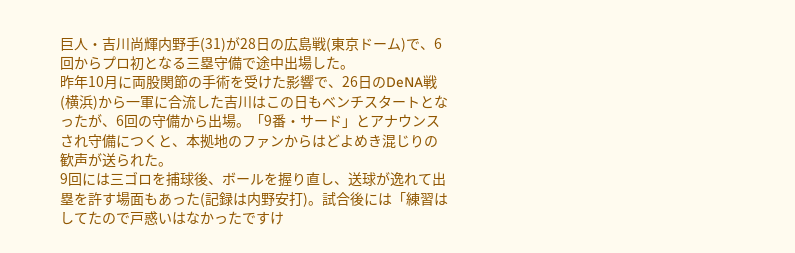巨人・吉川尚輝内野手(31)が28日の広島戦(東京ドーム)で、6回からプロ初となる三塁守備で途中出場した。
昨年10月に両股関節の手術を受けた影響で、26日のDeNA戦(横浜)から一軍に合流した吉川はこの日もベンチスタートとなったが、6回の守備から出場。「9番・サード」とアナウンスされ守備につくと、本拠地のファンからはどよめき混じりの歓声が送られた。
9回には三ゴロを捕球後、ボールを握り直し、送球が逸れて出塁を許す場面もあった(記録は内野安打)。試合後には「練習はしてたので戸惑いはなかったですけ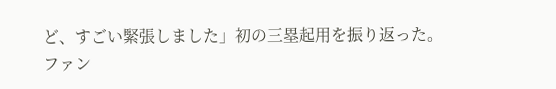ど、すごい緊張しました」初の三塁起用を振り返った。
ファン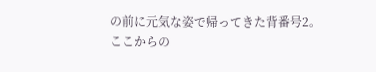の前に元気な姿で帰ってきた背番号2。ここからの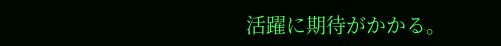活躍に期待がかかる。